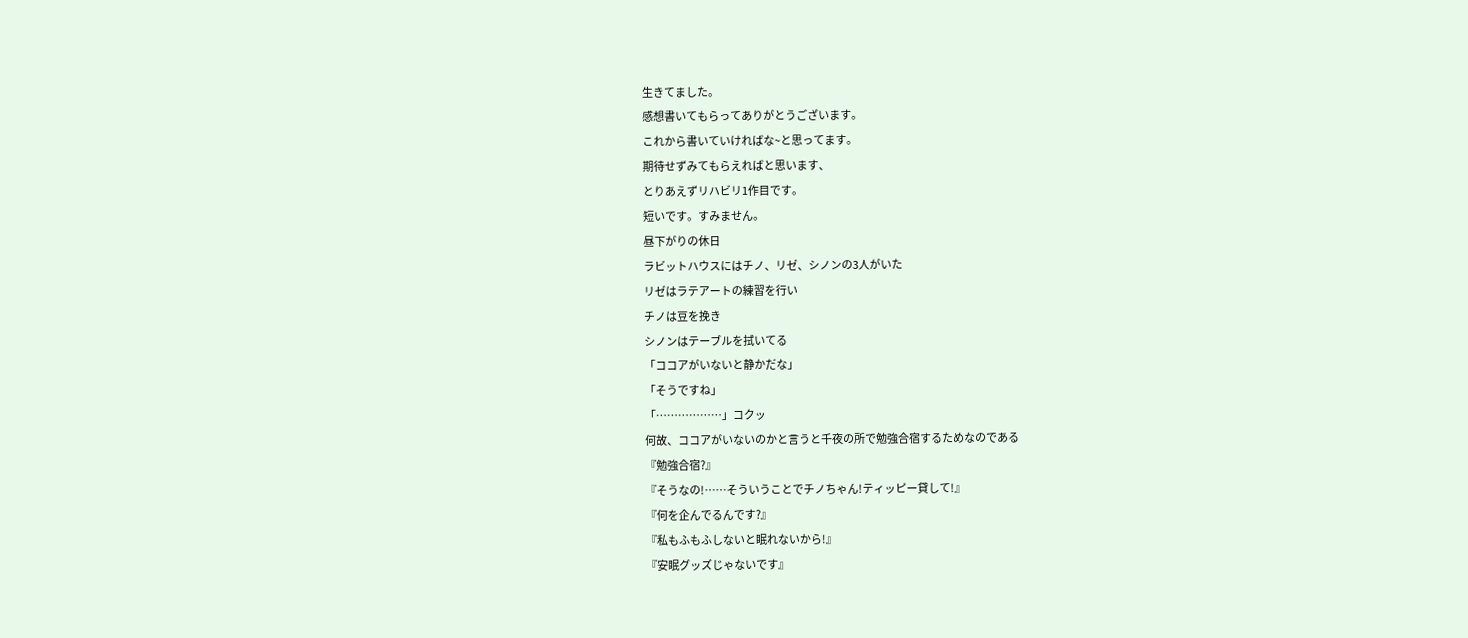生きてました。
感想書いてもらってありがとうございます。
これから書いていければな~と思ってます。
期待せずみてもらえればと思います、
とりあえずリハビリ1作目です。
短いです。すみません。
昼下がりの休日
ラビットハウスにはチノ、リゼ、シノンの3人がいた
リゼはラテアートの練習を行い
チノは豆を挽き
シノンはテーブルを拭いてる
「ココアがいないと静かだな」
「そうですね」
「………………」コクッ
何故、ココアがいないのかと言うと千夜の所で勉強合宿するためなのである
『勉強合宿?』
『そうなの!……そういうことでチノちゃん!ティッピー貸して!』
『何を企んでるんです?』
『私もふもふしないと眠れないから!』
『安眠グッズじゃないです』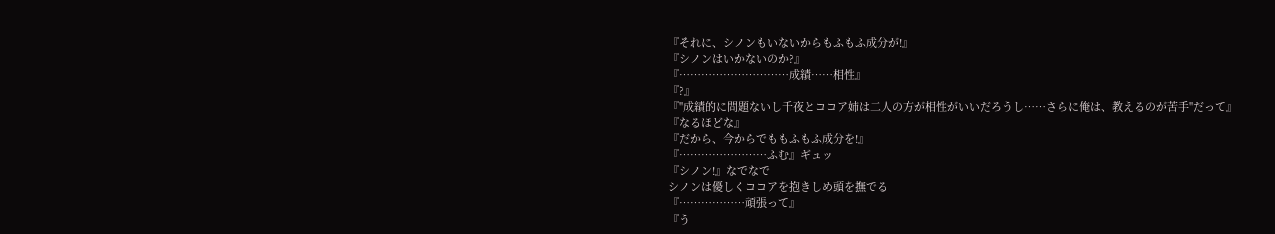『それに、シノンもいないからもふもふ成分が!』
『シノンはいかないのか?』
『…………………………成績……相性』
『?』
『"成績的に問題ないし千夜とココア姉は二人の方が相性がいいだろうし……さらに俺は、教えるのが苦手"だって』
『なるほどな』
『だから、今からでももふもふ成分を!』
『……………………ふむ』ギュッ
『シノン!』なでなで
シノンは優しくココアを抱きしめ頭を撫でる
『………………頑張って』
『う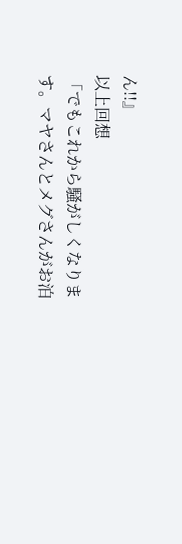ん!!』
以上回想
「でもこれから騒がしくなります。マヤさんとメグさんがお泊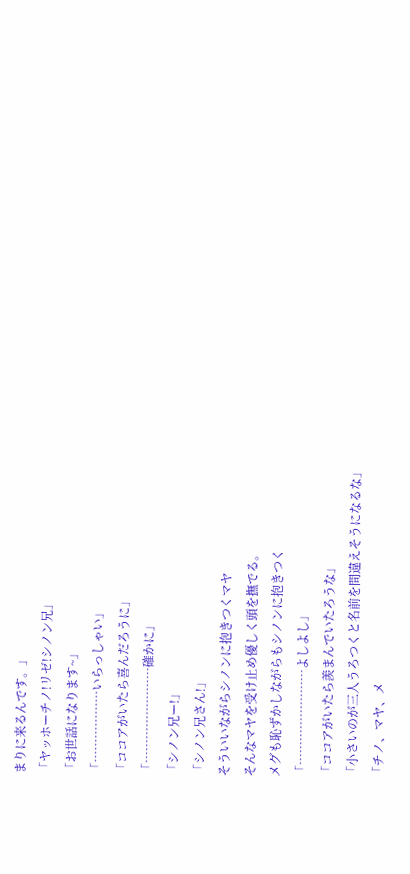まりに来るんです。」
「ヤッホーチノ!リゼ!シノン兄」
「お世話になります~」
「………………いらっしゃい」
「ココアがいたら喜んだろうに」
「……………………確かに」
「シノン兄ー!」
「シノン兄さん!」
そういいながらシノンに抱きつくマヤ
そんなマヤを受け止め優しく頭を撫でる。
メグも恥ずかしながらもシノンに抱きつく
「……………………よしよし」
「ココアがいたら羨まんでいたろうな」
「小さいのが三人うろつくと名前を間違えそうになるな」
「チノ、マヤ、メ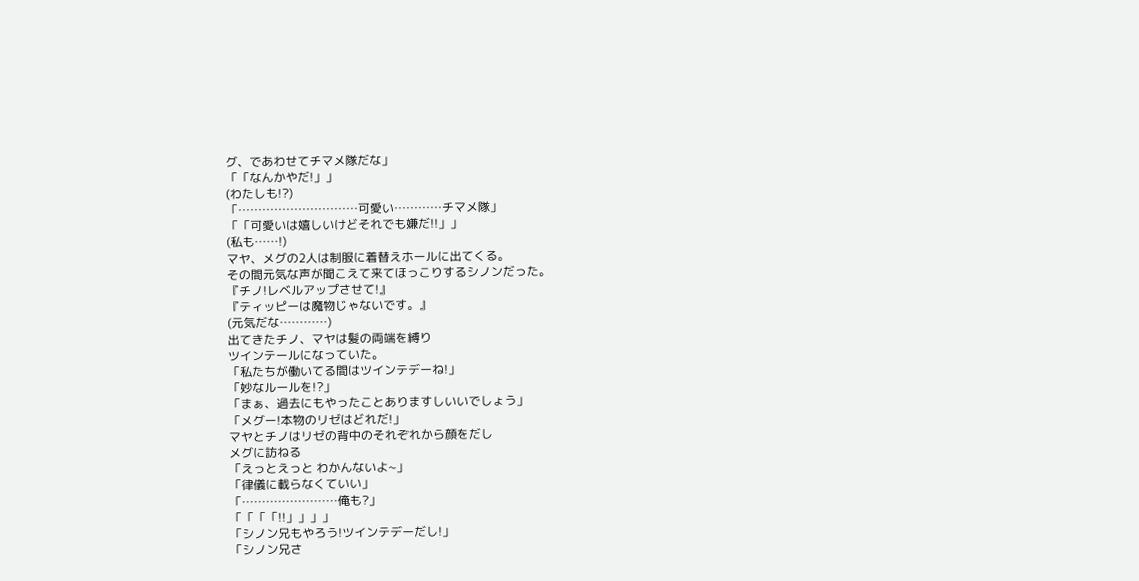グ、であわせてチマメ隊だな」
「「なんかやだ!」」
(わたしも!?)
「…………………………可愛い…………チマメ隊」
「「可愛いは嬉しいけどそれでも嫌だ!!」」
(私も……!)
マヤ、メグの2人は制服に着替えホールに出てくる。
その間元気な声が聞こえて来てほっこりするシノンだった。
『チノ!レベルアップさせて!』
『ティッピーは魔物じゃないです。』
(元気だな…………)
出てきたチノ、マヤは髪の両端を縛り
ツインテールになっていた。
「私たちが働いてる間はツインテデーね!」
「妙なルールを!?」
「まぁ、過去にもやったことありますしいいでしょう」
「メグー!本物のリゼはどれだ!」
マヤとチノはリゼの背中のそれぞれから顔をだし
メグに訪ねる
「えっとえっと わかんないよ~」
「律儀に載らなくていい」
「……………………俺も?」
「「「「!!」」」」
「シノン兄もやろう!ツインテデーだし!」
「シノン兄さ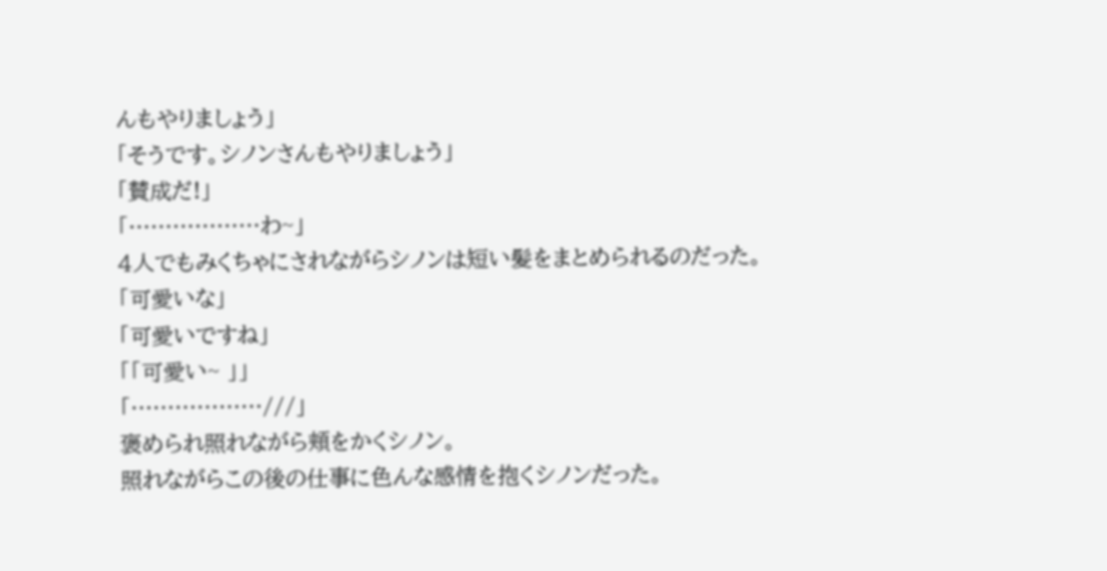んもやりましょう」
「そうです。シノンさんもやりましょう」
「賛成だ!」
「………………わ~」
4人でもみくちゃにされながらシノンは短い髪をまとめられるのだった。
「可愛いな」
「可愛いですね」
「「可愛い~ 」」
「………………///」
褒められ照れながら頬をかくシノン。
照れながらこの後の仕事に色んな感情を抱くシノンだった。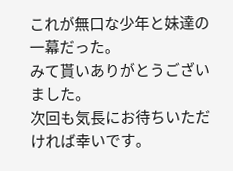これが無口な少年と妹達の一幕だった。
みて貰いありがとうございました。
次回も気長にお待ちいただければ幸いです。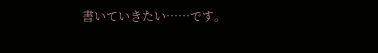書いていきたい……です。